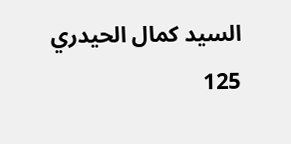السيد كمال الحيدري
125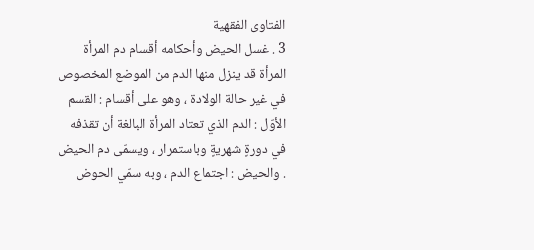الفتاوى الفقهية
3 . غسل الحيض وأحكامه أقسام دم المرأة المرأة قد ينزل منها الدم من الموضع المخصوص في غير حالة الولادة ، وهو على أقسام : القسم الأوّل : الدم الذي تعتاد المرأة البالغة أن تقذفه في دورةٍ شهريةٍ وباستمرار ، ويسمّى دم الحيض . والحيض : اجتماع الدم ، وبه سمّي الحوض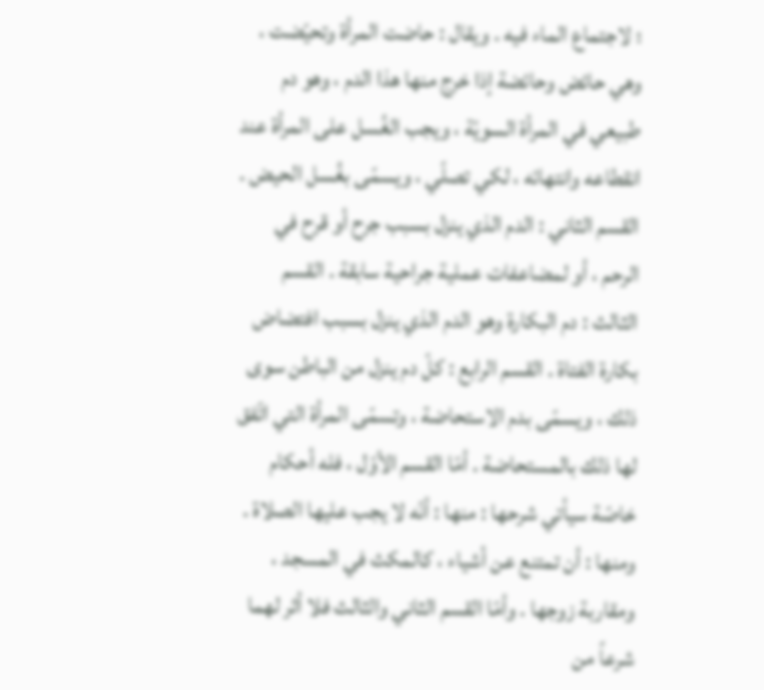؛ لاجتماع الماء فيه . ويقال : حاضت المرأة وتحيّضت ، وهي حائض وحائضة إذا خرج منها هذا الدم ، وهو دم طبيعي في المرأة السويّة ، ويجب الغُسل على المرأة عند انقطاعه وانتهائه ، لكي تصلّي ، ويسمّى بغُسل الحيض . القسم الثاني : الدم الذي ينزل بسبب جرح أو قرح في الرحم ، أو لمضاعفات عملية جراحية سابقة . القسم الثالث : دم البكارة وهو الدم الذي ينزل بسبب افتضاض بكارة الفتاة . القسم الرابع : كلّ دم ينزل من الباطن سوى ذلك ، ويسمّى بدم الاستحاضة ، وتسمّى المرأة التي اتّفق لها ذلك بالمستحاضة . أمّا القسم الأوّل ، فله أحكام خاصّة سيأتي شرحها : منها : أنّه لا يجب عليها الصلاة . ومنها : أن تمتنع عن أشياء ، كالمكث في المسجد ، ومقاربة زوجها . وأمّا القسم الثاني والثالث فلا أثر لهما شرعاً من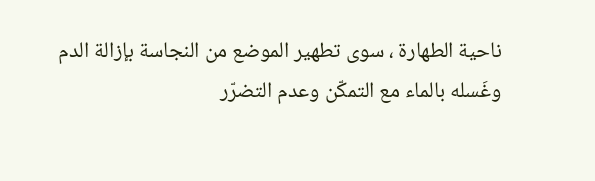ناحية الطهارة ، سوى تطهير الموضع من النجاسة بإزالة الدم وغَسله بالماء مع التمكّن وعدم التضرّر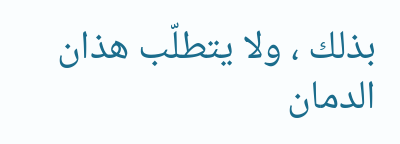بذلك ، ولا يتطلّب هذان الدمان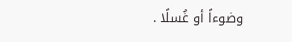وضوءاً أو غُسلًا .